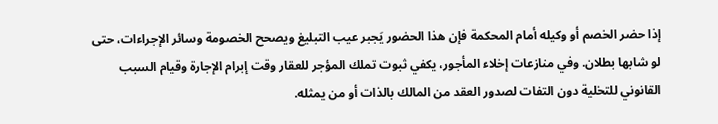إذا حضر الخصم أو وكيله أمام المحكمة فإن هذا الحضور يَجبر عيب التبليغ ويصحح الخصومة وسائر الإجراءات، حتى لو شابها بطلان. وفي منازعات إخلاء المأجور، يكفي ثبوت تملك المؤجر للعقار وقت إبرام الإجارة وقيام السبب القانوني للتخلية دون التفات لصدور العقد من المالك بالذات أو من يمثله.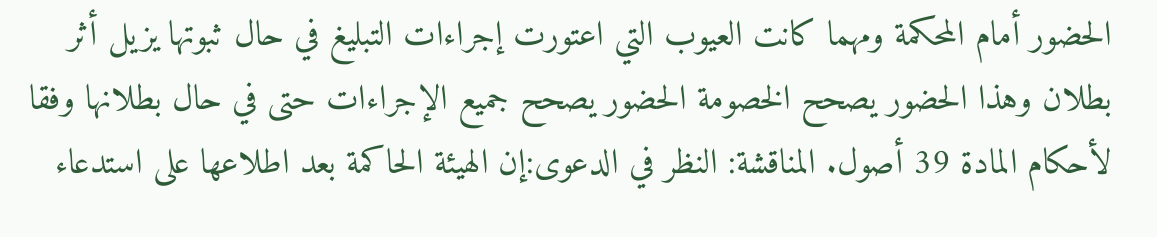الحضور أمام المحكمة ومهما كانت العيوب التي اعتورت إجراءات التبليغ في حال ثبوتها يزيل أثر بطلان وهذا الحضور يصحح الخصومة الحضور يصحح جميع الإجراءات حتى في حال بطلانها وفقا لأحكام المادة 39 أصول. المناقشة: النظر في الدعوى:إن الهيئة الحاكمة بعد اطلاعها على استدعاء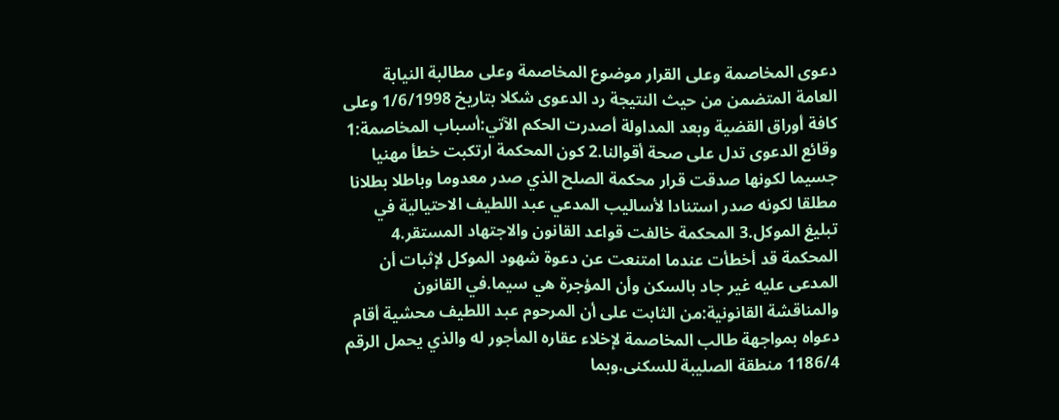دعوى المخاصمة وعلى القرار موضوع المخاصمة وعلى مطالبة النيابة العامة المتضمن من حيث النتيجة رد الدعوى شكلا بتاريخ 1/6/1998 وعلى كافة أوراق القضية وبعد المداولة أصدرت الحكم الآتي:أسباب المخاصمة:1 وقائع الدعوى تدل على صحة أقوالنا.2 كون المحكمة ارتكبت خطأ مهنيا جسيما لكونها صدقت قرار محكمة الصلح الذي صدر معدوما وباطلا بطلانا مطلقا لكونه صدر استنادا لأساليب المدعي عبد اللطيف الاحتيالية في تبليغ الموكل.3 المحكمة خالفت قواعد القانون والاجتهاد المستقر.4 المحكمة قد أخطأت عندما امتنعت عن دعوة شهود الموكل لإثبات أن المدعى عليه غير جاد بالسكن وأن المؤجرة هي سيما.في القانون والمناقشة القانونية:من الثابت على أن المرحوم عبد اللطيف محشية أقام دعواه بمواجهة طالب المخاصمة لإخلاء عقاره المأجور له والذي يحمل الرقم 1186/4 منطقة الصليبة للسكنى.وبما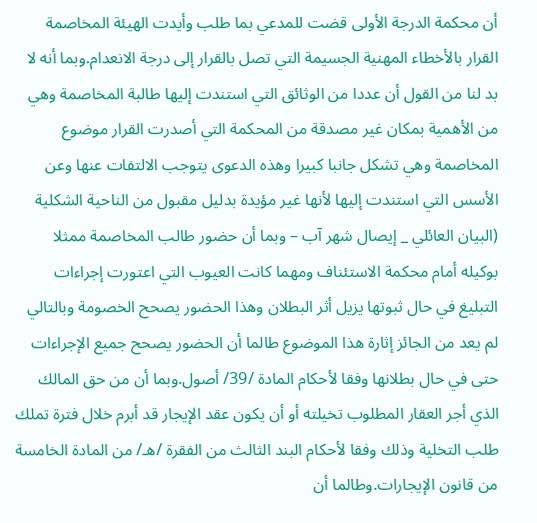أن محكمة الدرجة الأولى قضت للمدعي بما طلب وأيدت الهيئة المخاصمة القرار بالأخطاء المهنية الجسيمة التي تصل بالقرار إلى درجة الانعدام.وبما أنه لا بد لنا من القول أن عددا من الوثائق التي استندت إليها طالبة المخاصمة وهي من الأهمية بمكان غير مصدقة من المحكمة التي أصدرت القرار موضوع المخاصمة وهي تشكل جانبا كبيرا وهذه الدعوى يتوجب الالتفات عنها وعن الأسس التي استندت إليها لأنها غير مؤيدة بدليل مقبول من الناحية الشكلية (البيان العائلي _ إيصال شهر آب – وبما أن حضور طالب المخاصمة ممثلا بوكيله أمام محكمة الاستئناف ومهما كانت العيوب التي اعتورت إجراءات التبليغ في حال ثبوتها يزيل أثر البطلان وهذا الحضور يصحح الخصومة وبالتالي لم يعد من الجائز إثارة هذا الموضوع طالما أن الحضور يصحح جميع الإجراءات حتى في حال بطلانها وفقا لأحكام المادة /39/ أصول.وبما أن من حق المالك الذي أجر العقار المطلوب تخيلته أو أن يكون عقد الإيجار قد أبرم خلال فترة تملك طلب التخلية وذلك وفقا لأحكام البند الثالث من الفقرة /هـ/ من المادة الخامسة من قانون الإيجارات.وطالما أن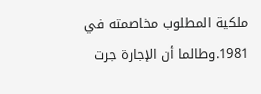ملكية المطلوب مخاصمته في 1981.وطالما أن الإجارة جرت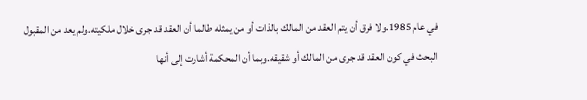في عام 1985.ولا فرق أن يتم العقد من المالك بالذات أو من يمثله طالما أن العقد قد جرى خلال ملكيته.ولم يعد من المقبول البحث في كون العقد قد جرى من المالك أو شقيقه.وبما أن المحكمة أشارت إلى أنها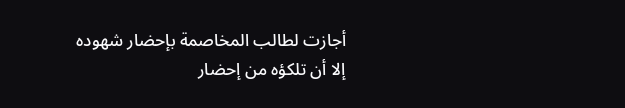أجازت لطالب المخاصمة بإحضار شهوده إلا أن تلكؤه من إحضار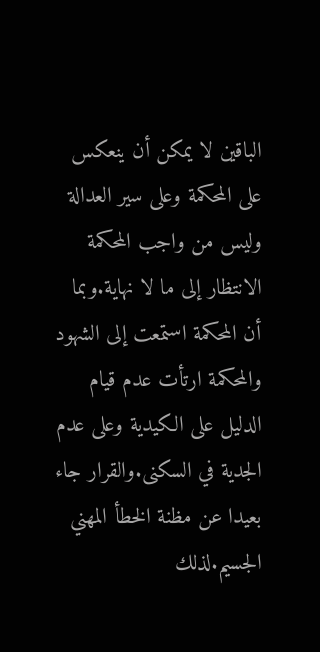الباقين لا يمكن أن ينعكس على المحكمة وعلى سير العدالة وليس من واجب المحكمة الانتظار إلى ما لا نهاية.وبما أن المحكمة استمعت إلى الشهود والمحكمة ارتأت عدم قيام الدليل على الكيدية وعلى عدم الجدية في السكنى.والقرار جاء بعيدا عن مظنة الخطأ المهني الجسيم.لذلك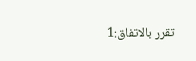تقرر بالاتفاق:1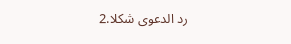رد الدعوى شكلا.2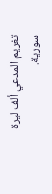تغريم المدعي ألف ليرة سورية.